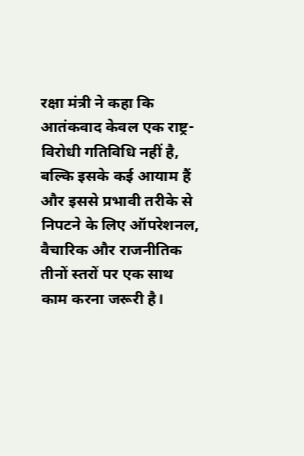रक्षा मंत्री ने कहा कि आतंकवाद केवल एक राष्ट्र-विरोधी गतिविधि नहीं है, बल्कि इसके कई आयाम हैं और इससे प्रभावी तरीके से निपटने के लिए ऑपरेशनल, वैचारिक और राजनीतिक तीनों स्तरों पर एक साथ काम करना जरूरी है।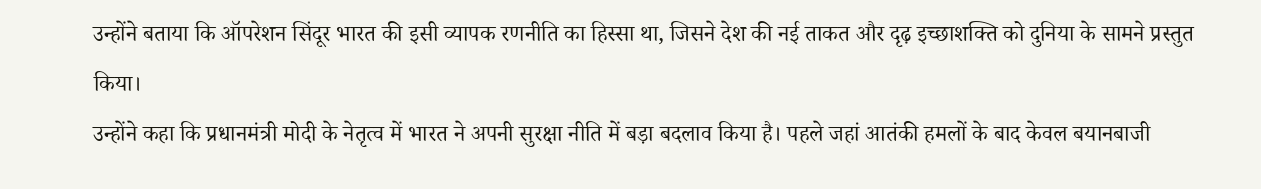उन्होंने बताया कि ऑपरेशन सिंदूर भारत की इसी व्यापक रणनीति का हिस्सा था, जिसने देश की नई ताकत और दृढ़ इच्छाशक्ति को दुनिया के सामने प्रस्तुत किया।
उन्होंने कहा कि प्रधानमंत्री मोदी के नेतृत्व में भारत ने अपनी सुरक्षा नीति में बड़ा बदलाव किया है। पहले जहां आतंकी हमलों के बाद केवल बयानबाजी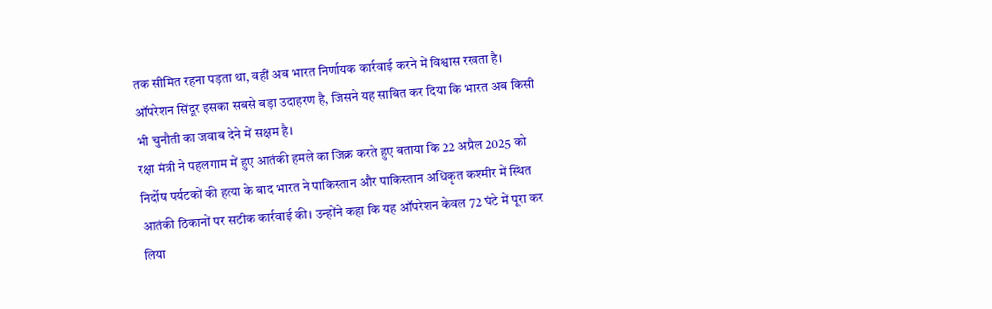तक सीमित रहना पड़ता था, वहीं अब भारत निर्णायक कार्रवाई करने में विश्वास रखता है। ऑपरेशन सिंदूर इसका सबसे बड़ा उदाहरण है, जिसने यह साबित कर दिया कि भारत अब किसी भी चुनौती का जवाब देने में सक्षम है।
रक्षा मंत्री ने पहलगाम में हुए आतंकी हमले का जिक्र करते हुए बताया कि 22 अप्रैल 2025 को निर्दोष पर्यटकों की हत्या के बाद भारत ने पाकिस्तान और पाकिस्तान अधिकृत कश्मीर में स्थित आतंकी ठिकानों पर सटीक कार्रवाई की। उन्होंने कहा कि यह ऑपरेशन केवल 72 घंटे में पूरा कर लिया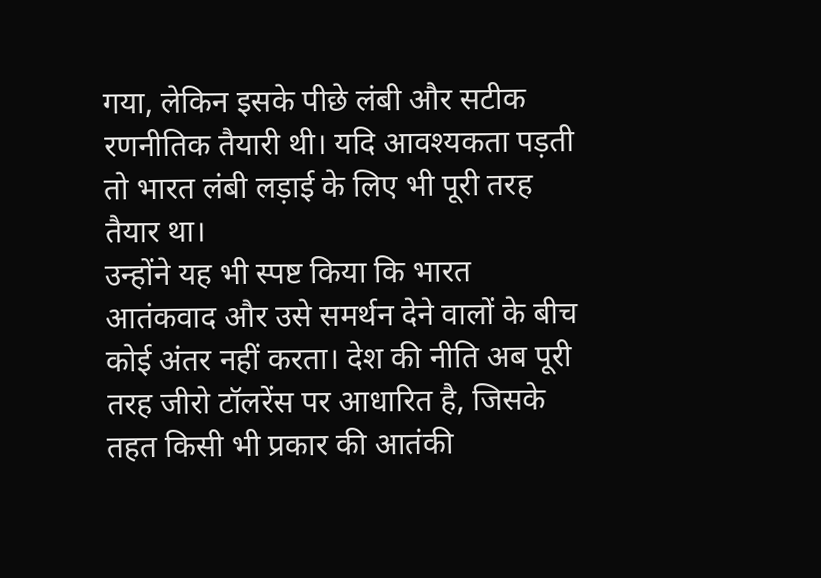गया, लेकिन इसके पीछे लंबी और सटीक रणनीतिक तैयारी थी। यदि आवश्यकता पड़ती तो भारत लंबी लड़ाई के लिए भी पूरी तरह तैयार था।
उन्होंने यह भी स्पष्ट किया कि भारत आतंकवाद और उसे समर्थन देने वालों के बीच कोई अंतर नहीं करता। देश की नीति अब पूरी तरह जीरो टॉलरेंस पर आधारित है, जिसके तहत किसी भी प्रकार की आतंकी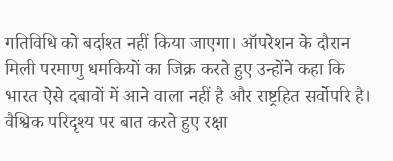गतिविधि को बर्दाश्त नहीं किया जाएगा। ऑपरेशन के दौरान मिली परमाणु धमकियों का जिक्र करते हुए उन्होंने कहा कि भारत ऐसे दबावों में आने वाला नहीं है और राष्ट्रहित सर्वोपरि है।
वैश्विक परिदृश्य पर बात करते हुए रक्षा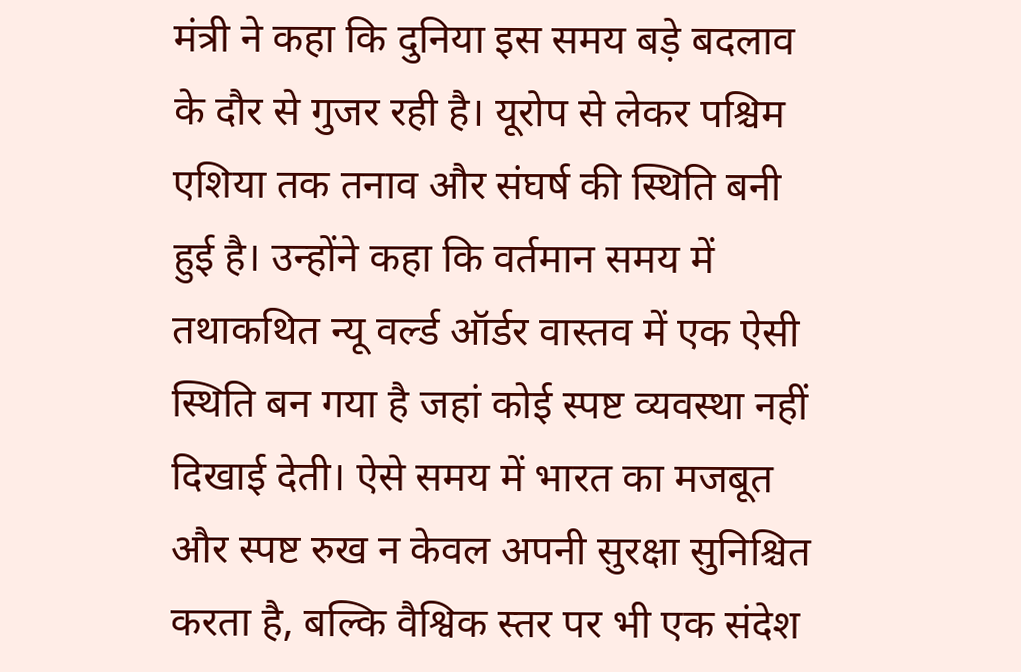मंत्री ने कहा कि दुनिया इस समय बड़े बदलाव के दौर से गुजर रही है। यूरोप से लेकर पश्चिम एशिया तक तनाव और संघर्ष की स्थिति बनी हुई है। उन्होंने कहा कि वर्तमान समय में तथाकथित न्यू वर्ल्ड ऑर्डर वास्तव में एक ऐसी स्थिति बन गया है जहां कोई स्पष्ट व्यवस्था नहीं दिखाई देती। ऐसे समय में भारत का मजबूत और स्पष्ट रुख न केवल अपनी सुरक्षा सुनिश्चित करता है, बल्कि वैश्विक स्तर पर भी एक संदेश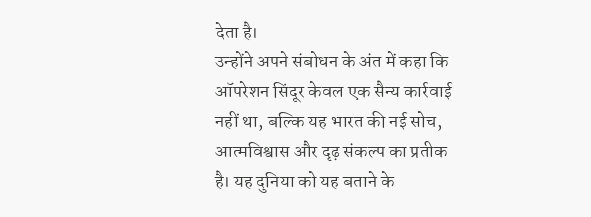देता है।
उन्होंने अपने संबोधन के अंत में कहा कि ऑपरेशन सिंदूर केवल एक सैन्य कार्रवाई नहीं था, बल्कि यह भारत की नई सोच, आत्मविश्वास और दृढ़ संकल्प का प्रतीक है। यह दुनिया को यह बताने के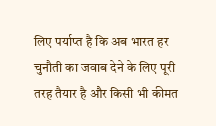लिए पर्याप्त है कि अब भारत हर चुनौती का जवाब देने के लिए पूरी तरह तैयार है और किसी भी कीमत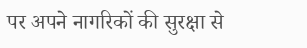पर अपने नागरिकों की सुरक्षा से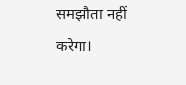समझौता नहीं करेगा।